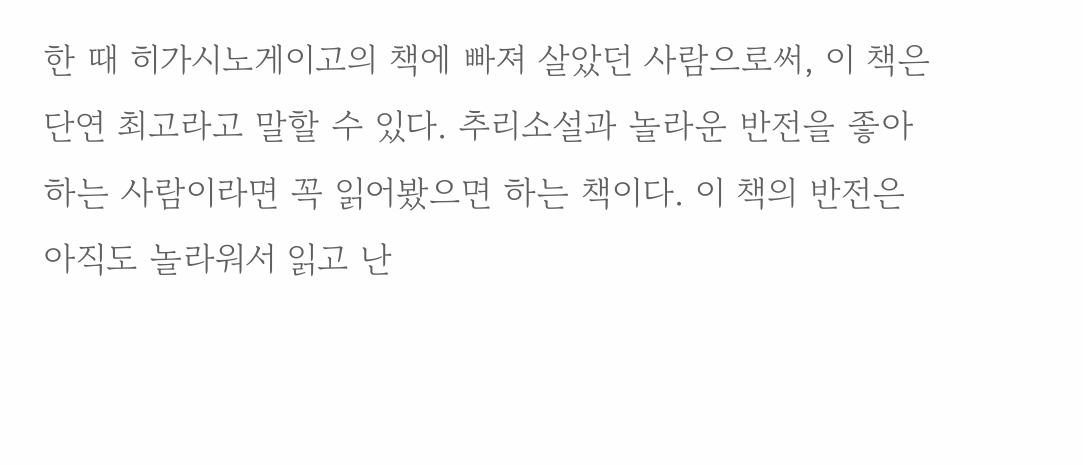한 때 히가시노게이고의 책에 빠져 살았던 사람으로써, 이 책은 단연 최고라고 말할 수 있다. 추리소설과 놀라운 반전을 좋아하는 사람이라면 꼭 읽어봤으면 하는 책이다. 이 책의 반전은 아직도 놀라워서 읽고 난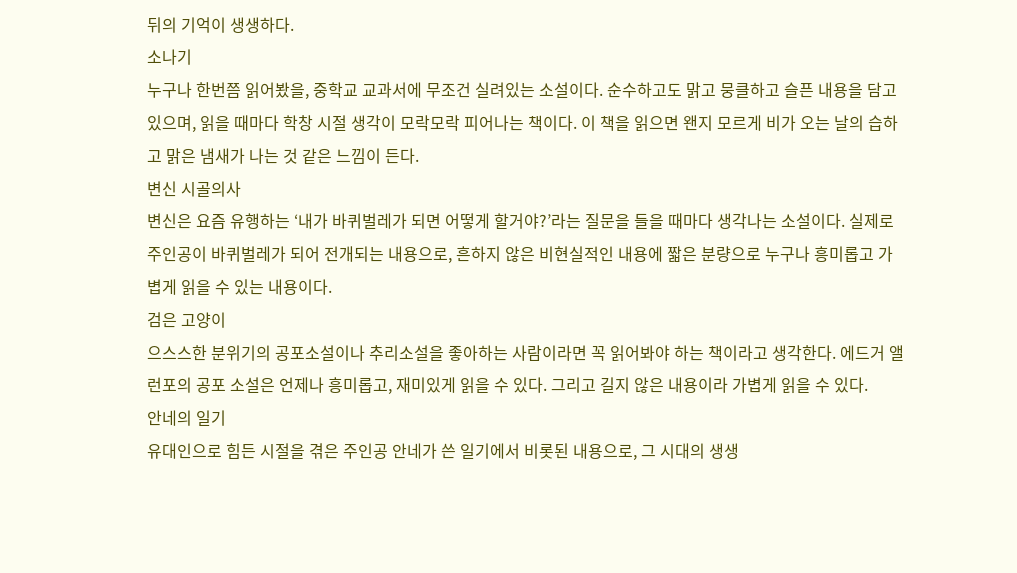뒤의 기억이 생생하다.
소나기
누구나 한번쯤 읽어봤을, 중학교 교과서에 무조건 실려있는 소설이다. 순수하고도 맑고 뭉클하고 슬픈 내용을 담고 있으며, 읽을 때마다 학창 시절 생각이 모락모락 피어나는 책이다. 이 책을 읽으면 왠지 모르게 비가 오는 날의 습하고 맑은 냄새가 나는 것 같은 느낌이 든다.
변신 시골의사
변신은 요즘 유행하는 ‘내가 바퀴벌레가 되면 어떻게 할거야?’라는 질문을 들을 때마다 생각나는 소설이다. 실제로 주인공이 바퀴벌레가 되어 전개되는 내용으로, 흔하지 않은 비현실적인 내용에 짧은 분량으로 누구나 흥미롭고 가볍게 읽을 수 있는 내용이다.
검은 고양이
으스스한 분위기의 공포소설이나 추리소설을 좋아하는 사람이라면 꼭 읽어봐야 하는 책이라고 생각한다. 에드거 앨런포의 공포 소설은 언제나 흥미롭고, 재미있게 읽을 수 있다. 그리고 길지 않은 내용이라 가볍게 읽을 수 있다.
안네의 일기
유대인으로 힘든 시절을 겪은 주인공 안네가 쓴 일기에서 비롯된 내용으로, 그 시대의 생생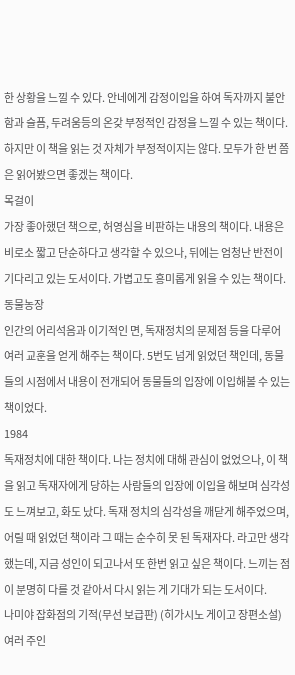한 상황을 느낄 수 있다. 안네에게 감정이입을 하여 독자까지 불안함과 슬픔, 두려움등의 온갖 부정적인 감정을 느낄 수 있는 책이다. 하지만 이 책을 읽는 것 자체가 부정적이지는 않다. 모두가 한 번 쯤은 읽어봤으면 좋겠는 책이다.
목걸이
가장 좋아했던 책으로, 허영심을 비판하는 내용의 책이다. 내용은 비로소 짧고 단순하다고 생각할 수 있으나, 뒤에는 엄청난 반전이 기다리고 있는 도서이다. 가볍고도 흥미롭게 읽을 수 있는 책이다.
동물농장
인간의 어리석음과 이기적인 면, 독재정치의 문제점 등을 다루어 여러 교훈을 얻게 해주는 책이다. 5번도 넘게 읽었던 책인데, 동물들의 시점에서 내용이 전개되어 동물들의 입장에 이입해볼 수 있는 책이었다.
1984
독재정치에 대한 책이다. 나는 정치에 대해 관심이 없었으나, 이 책을 읽고 독재자에게 당하는 사람들의 입장에 이입을 해보며 심각성도 느껴보고, 화도 났다. 독재 정치의 심각성을 깨닫게 해주었으며, 어릴 때 읽었던 책이라 그 때는 순수히 못 된 독재자다. 라고만 생각했는데, 지금 성인이 되고나서 또 한번 읽고 싶은 책이다. 느끼는 점이 분명히 다를 것 같아서 다시 읽는 게 기대가 되는 도서이다.
나미야 잡화점의 기적(무선 보급판) (히가시노 게이고 장편소설)
여러 주인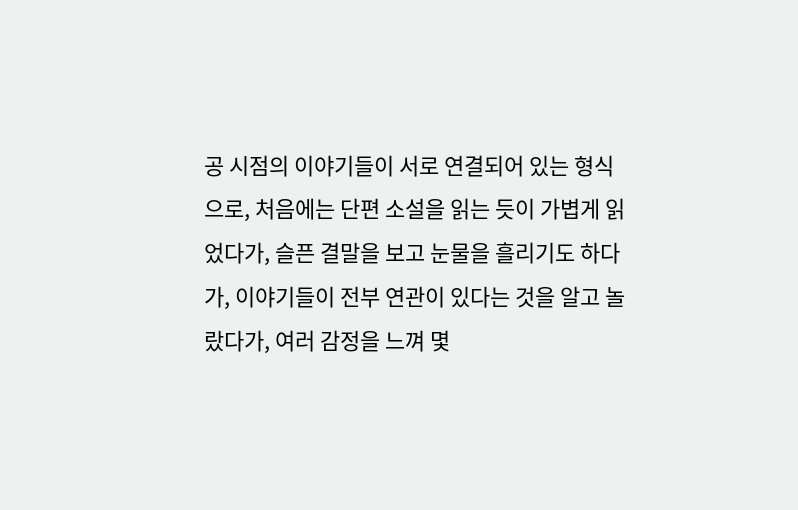공 시점의 이야기들이 서로 연결되어 있는 형식으로, 처음에는 단편 소설을 읽는 듯이 가볍게 읽었다가, 슬픈 결말을 보고 눈물을 흘리기도 하다가, 이야기들이 전부 연관이 있다는 것을 알고 놀랐다가, 여러 감정을 느껴 몇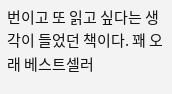번이고 또 읽고 싶다는 생각이 들었던 책이다. 꽤 오래 베스트셀러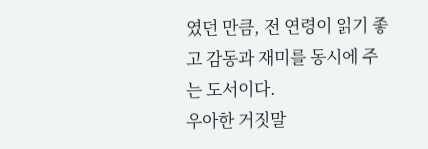였던 만큼, 전 연령이 읽기 좋고 감동과 재미를 동시에 주는 도서이다.
우아한 거짓말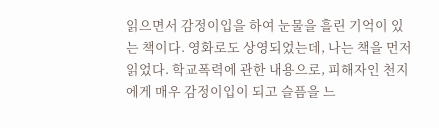읽으면서 감정이입을 하여 눈물을 흘린 기억이 있는 책이다. 영화로도 상영되었는데, 나는 책을 먼저 읽었다. 학교폭력에 관한 내용으로, 피해자인 천지에게 매우 감정이입이 되고 슬픔을 느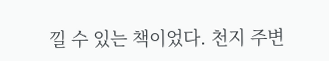낄 수 있는 책이었다. 천지 주변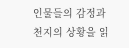인물들의 감정과 천지의 상황을 읽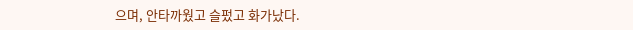으며, 안타까웠고 슬펐고 화가났다.